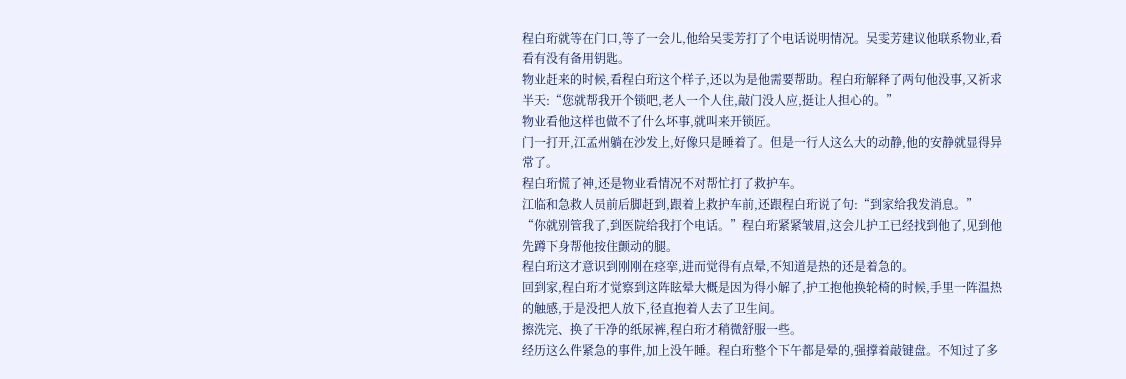程白珩就等在门口,等了一会儿,他给吴雯芳打了个电话说明情况。吴雯芳建议他联系物业,看看有没有备用钥匙。
物业赶来的时候,看程白珩这个样子,还以为是他需要帮助。程白珩解释了两句他没事,又祈求半天:“您就帮我开个锁吧,老人一个人住,敲门没人应,挺让人担心的。”
物业看他这样也做不了什么坏事,就叫来开锁匠。
门一打开,江孟州躺在沙发上,好像只是睡着了。但是一行人这么大的动静,他的安静就显得异常了。
程白珩慌了神,还是物业看情况不对帮忙打了救护车。
江临和急救人员前后脚赶到,跟着上救护车前,还跟程白珩说了句:“到家给我发消息。”
“你就别管我了,到医院给我打个电话。”程白珩紧紧皱眉,这会儿护工已经找到他了,见到他先蹲下身帮他按住颤动的腿。
程白珩这才意识到刚刚在痉挛,进而觉得有点晕,不知道是热的还是着急的。
回到家,程白珩才觉察到这阵眩晕大概是因为得小解了,护工抱他换轮椅的时候,手里一阵温热的触感,于是没把人放下,径直抱着人去了卫生间。
擦洗完、换了干净的纸尿裤,程白珩才稍微舒服一些。
经历这么件紧急的事件,加上没午睡。程白珩整个下午都是晕的,强撑着敲键盘。不知过了多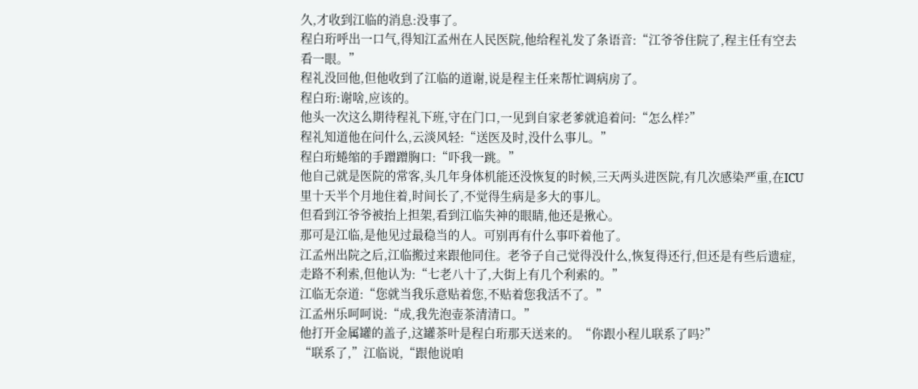久,才收到江临的消息:没事了。
程白珩呼出一口气,得知江孟州在人民医院,他给程礼发了条语音:“江爷爷住院了,程主任有空去看一眼。”
程礼没回他,但他收到了江临的道谢,说是程主任来帮忙调病房了。
程白珩:谢啥,应该的。
他头一次这么期待程礼下班,守在门口,一见到自家老爹就追着问:“怎么样?”
程礼知道他在问什么,云淡风轻:“送医及时,没什么事儿。”
程白珩蜷缩的手蹭蹭胸口:“吓我一跳。”
他自己就是医院的常客,头几年身体机能还没恢复的时候,三天两头进医院,有几次感染严重,在ICU里十天半个月地住着,时间长了,不觉得生病是多大的事儿。
但看到江爷爷被抬上担架,看到江临失神的眼睛,他还是揪心。
那可是江临,是他见过最稳当的人。可别再有什么事吓着他了。
江孟州出院之后,江临搬过来跟他同住。老爷子自己觉得没什么,恢复得还行,但还是有些后遗症,走路不利索,但他认为:“七老八十了,大街上有几个利索的。”
江临无奈道:“您就当我乐意贴着您,不贴着您我活不了。”
江孟州乐呵呵说:“成,我先泡壶茶清清口。”
他打开金属罐的盖子,这罐茶叶是程白珩那天送来的。“你跟小程儿联系了吗?”
“联系了,”江临说,“跟他说咱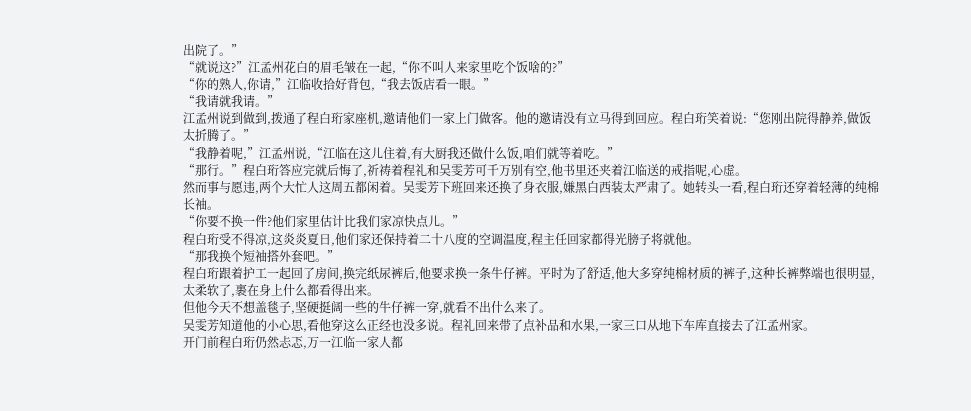出院了。”
“就说这?”江孟州花白的眉毛皱在一起,“你不叫人来家里吃个饭啥的?”
“你的熟人,你请,”江临收拾好背包,“我去饭店看一眼。”
“我请就我请。”
江孟州说到做到,拨通了程白珩家座机,邀请他们一家上门做客。他的邀请没有立马得到回应。程白珩笑着说:“您刚出院得静养,做饭太折腾了。”
“我静着呢,”江孟州说,“江临在这儿住着,有大厨我还做什么饭,咱们就等着吃。”
“那行。”程白珩答应完就后悔了,祈祷着程礼和吴雯芳可千万别有空,他书里还夹着江临送的戒指呢,心虚。
然而事与愿违,两个大忙人这周五都闲着。吴雯芳下班回来还换了身衣服,嫌黑白西装太严肃了。她转头一看,程白珩还穿着轻薄的纯棉长袖。
“你要不换一件?他们家里估计比我们家凉快点儿。”
程白珩受不得凉,这炎炎夏日,他们家还保持着二十八度的空调温度,程主任回家都得光膀子将就他。
“那我换个短袖搭外套吧。”
程白珩跟着护工一起回了房间,换完纸尿裤后,他要求换一条牛仔裤。平时为了舒适,他大多穿纯棉材质的裤子,这种长裤弊端也很明显,太柔软了,裹在身上什么都看得出来。
但他今天不想盖毯子,坚硬挺阔一些的牛仔裤一穿,就看不出什么来了。
吴雯芳知道他的小心思,看他穿这么正经也没多说。程礼回来带了点补品和水果,一家三口从地下车库直接去了江孟州家。
开门前程白珩仍然忐忑,万一江临一家人都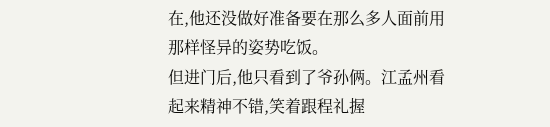在,他还没做好准备要在那么多人面前用那样怪异的姿势吃饭。
但进门后,他只看到了爷孙俩。江孟州看起来精神不错,笑着跟程礼握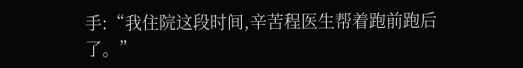手:“我住院这段时间,辛苦程医生帮着跑前跑后了。”